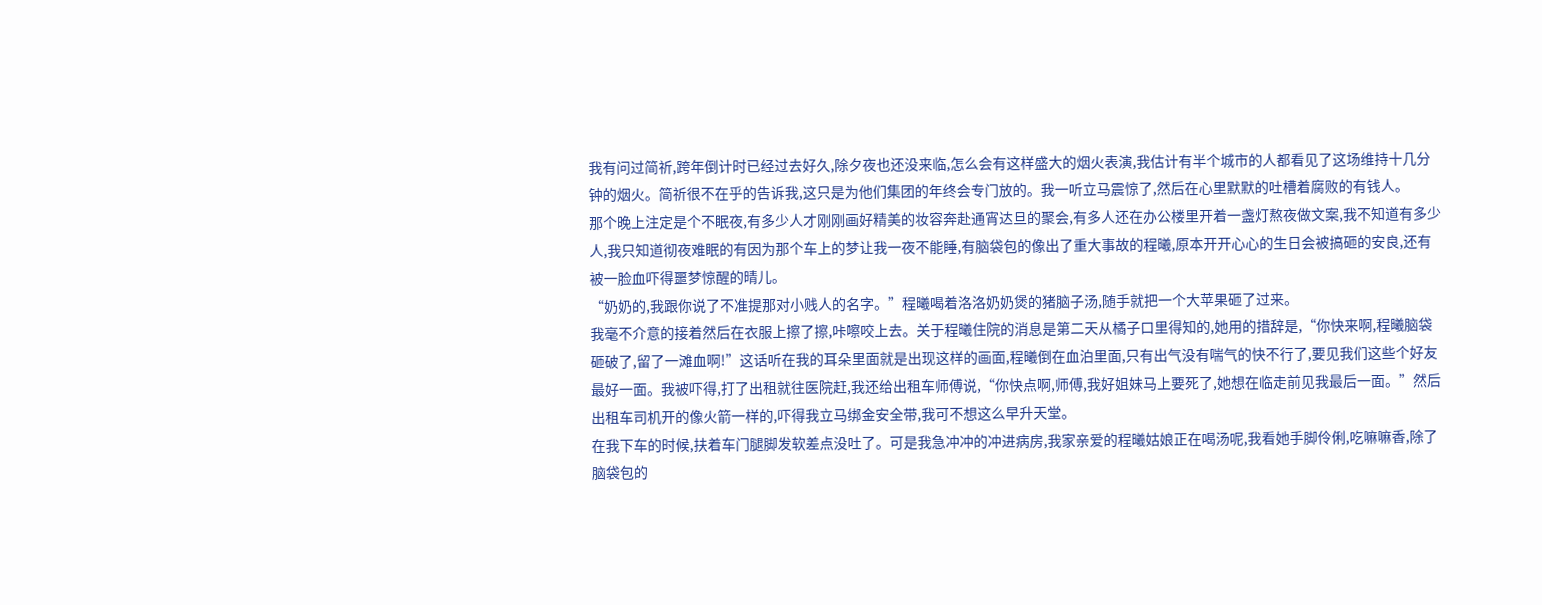我有问过简祈,跨年倒计时已经过去好久,除夕夜也还没来临,怎么会有这样盛大的烟火表演,我估计有半个城市的人都看见了这场维持十几分钟的烟火。简祈很不在乎的告诉我,这只是为他们集团的年终会专门放的。我一听立马震惊了,然后在心里默默的吐槽着腐败的有钱人。
那个晚上注定是个不眠夜,有多少人才刚刚画好精美的妆容奔赴通宵达旦的聚会,有多人还在办公楼里开着一盏灯熬夜做文案,我不知道有多少人,我只知道彻夜难眠的有因为那个车上的梦让我一夜不能睡,有脑袋包的像出了重大事故的程曦,原本开开心心的生日会被搞砸的安良,还有被一脸血吓得噩梦惊醒的晴儿。
“奶奶的,我跟你说了不准提那对小贱人的名字。”程曦喝着洛洛奶奶煲的猪脑子汤,随手就把一个大苹果砸了过来。
我毫不介意的接着然后在衣服上擦了擦,咔嚓咬上去。关于程曦住院的消息是第二天从橘子口里得知的,她用的措辞是,“你快来啊,程曦脑袋砸破了,留了一滩血啊!”这话听在我的耳朵里面就是出现这样的画面,程曦倒在血泊里面,只有出气没有喘气的快不行了,要见我们这些个好友最好一面。我被吓得,打了出租就往医院赶,我还给出租车师傅说,“你快点啊,师傅,我好姐妹马上要死了,她想在临走前见我最后一面。”然后出租车司机开的像火箭一样的,吓得我立马绑金安全带,我可不想这么早升天堂。
在我下车的时候,扶着车门腿脚发软差点没吐了。可是我急冲冲的冲进病房,我家亲爱的程曦姑娘正在喝汤呢,我看她手脚伶俐,吃嘛嘛香,除了脑袋包的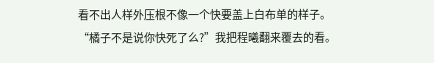看不出人样外压根不像一个快要盖上白布单的样子。
“橘子不是说你快死了么?”我把程曦翻来覆去的看。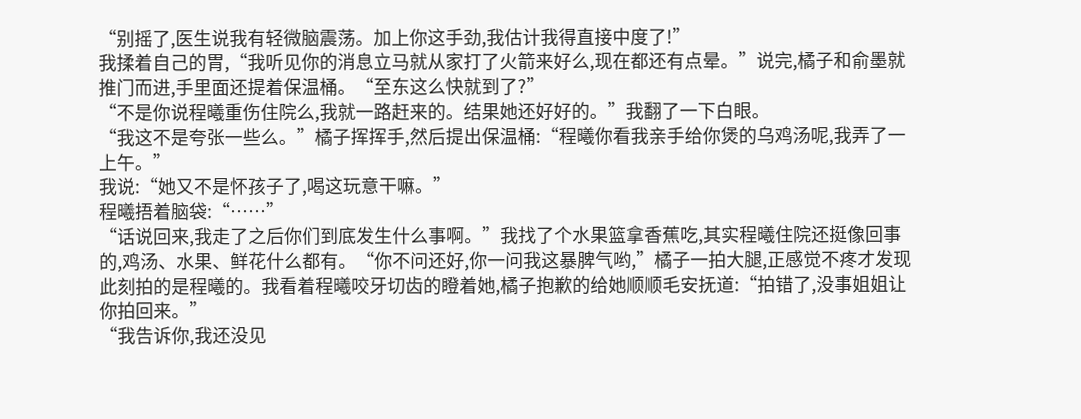“别摇了,医生说我有轻微脑震荡。加上你这手劲,我估计我得直接中度了!”
我揉着自己的胃,“我听见你的消息立马就从家打了火箭来好么,现在都还有点晕。”说完,橘子和俞墨就推门而进,手里面还提着保温桶。“至东这么快就到了?”
“不是你说程曦重伤住院么,我就一路赶来的。结果她还好好的。”我翻了一下白眼。
“我这不是夸张一些么。”橘子挥挥手,然后提出保温桶:“程曦你看我亲手给你煲的乌鸡汤呢,我弄了一上午。”
我说:“她又不是怀孩子了,喝这玩意干嘛。”
程曦捂着脑袋:“……”
“话说回来,我走了之后你们到底发生什么事啊。”我找了个水果篮拿香蕉吃,其实程曦住院还挺像回事的,鸡汤、水果、鲜花什么都有。“你不问还好,你一问我这暴脾气哟,”橘子一拍大腿,正感觉不疼才发现此刻拍的是程曦的。我看着程曦咬牙切齿的瞪着她,橘子抱歉的给她顺顺毛安抚道:“拍错了,没事姐姐让你拍回来。”
“我告诉你,我还没见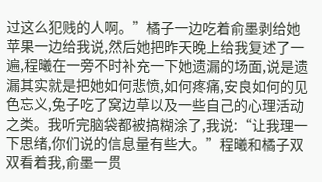过这么犯贱的人啊。”橘子一边吃着俞墨剥给她苹果一边给我说,然后她把昨天晚上给我复述了一遍,程曦在一旁不时补充一下她遗漏的场面,说是遗漏其实就是把她如何悲愤,如何疼痛,安良如何的见色忘义,兔子吃了窝边草以及一些自己的心理活动之类。我听完脑袋都被搞糊涂了,我说:“让我理一下思绪,你们说的信息量有些大。”程曦和橘子双双看着我,俞墨一贯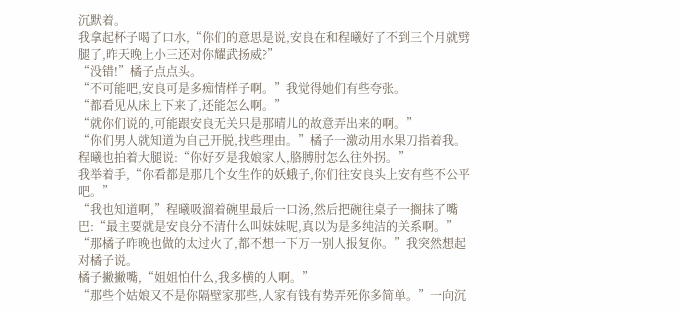沉默着。
我拿起杯子喝了口水,“你们的意思是说,安良在和程曦好了不到三个月就劈腿了,昨天晚上小三还对你耀武扬威?”
“没错!”橘子点点头。
“不可能吧,安良可是多痴情样子啊。”我觉得她们有些夸张。
“都看见从床上下来了,还能怎么啊。”
“就你们说的,可能跟安良无关只是那晴儿的故意弄出来的啊。”
“你们男人就知道为自己开脱,找些理由。”橘子一激动用水果刀指着我。
程曦也拍着大腿说:“你好歹是我娘家人,胳膊肘怎么往外拐。”
我举着手,“你看都是那几个女生作的妖蛾子,你们往安良头上安有些不公平吧。”
“我也知道啊,”程曦吸溜着碗里最后一口汤,然后把碗往桌子一搁抹了嘴巴:“最主要就是安良分不清什么叫妹妹呢,真以为是多纯洁的关系啊。”
“那橘子昨晚也做的太过火了,都不想一下万一别人报复你。”我突然想起对橘子说。
橘子撇撇嘴,“姐姐怕什么,我多横的人啊。”
“那些个姑娘又不是你隔壁家那些,人家有钱有势弄死你多简单。”一向沉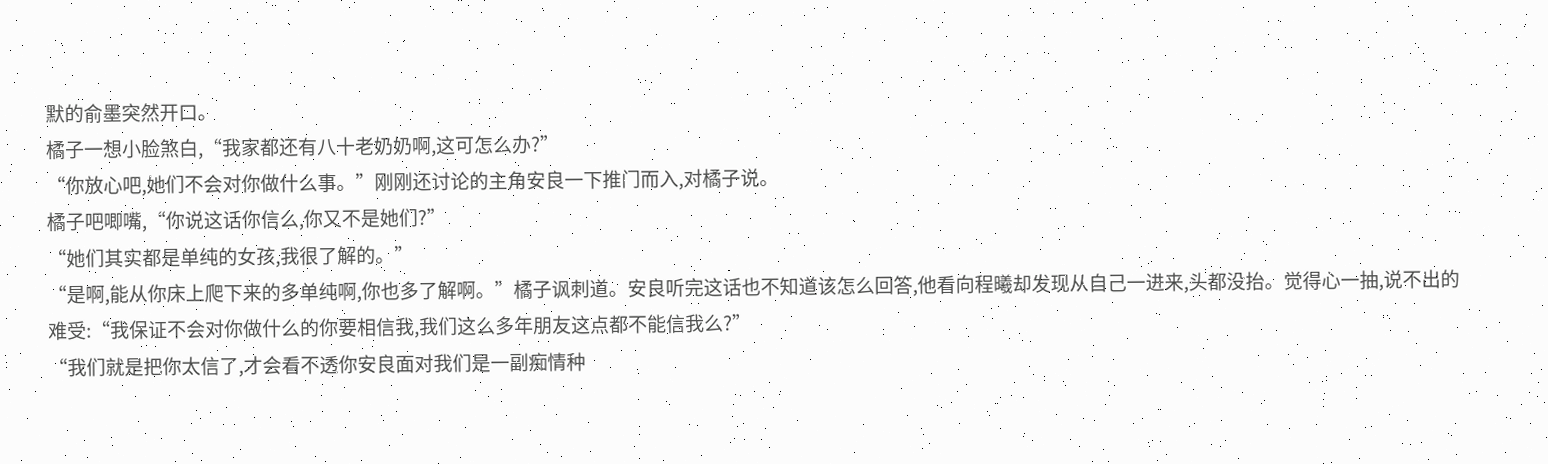默的俞墨突然开口。
橘子一想小脸煞白,“我家都还有八十老奶奶啊,这可怎么办?”
“你放心吧,她们不会对你做什么事。”刚刚还讨论的主角安良一下推门而入,对橘子说。
橘子吧唧嘴,“你说这话你信么,你又不是她们?”
“她们其实都是单纯的女孩,我很了解的。”
“是啊,能从你床上爬下来的多单纯啊,你也多了解啊。”橘子讽刺道。安良听完这话也不知道该怎么回答,他看向程曦却发现从自己一进来,头都没抬。觉得心一抽,说不出的难受:“我保证不会对你做什么的你要相信我,我们这么多年朋友这点都不能信我么?”
“我们就是把你太信了,才会看不透你安良面对我们是一副痴情种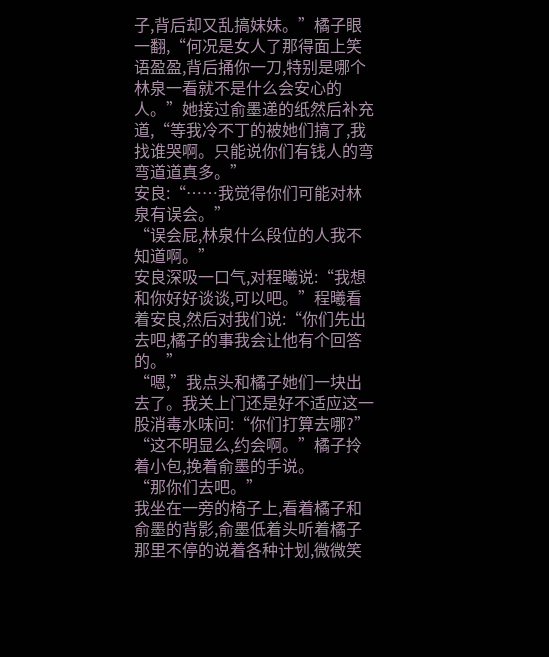子,背后却又乱搞妹妹。”橘子眼一翻,“何况是女人了那得面上笑语盈盈,背后捅你一刀,特别是哪个林泉一看就不是什么会安心的人。”她接过俞墨递的纸然后补充道,“等我冷不丁的被她们搞了,我找谁哭啊。只能说你们有钱人的弯弯道道真多。”
安良:“……我觉得你们可能对林泉有误会。”
“误会屁,林泉什么段位的人我不知道啊。”
安良深吸一口气,对程曦说:“我想和你好好谈谈,可以吧。”程曦看着安良,然后对我们说:“你们先出去吧,橘子的事我会让他有个回答的。”
“嗯,”我点头和橘子她们一块出去了。我关上门还是好不适应这一股消毒水味问:“你们打算去哪?”
“这不明显么,约会啊。”橘子拎着小包,挽着俞墨的手说。
“那你们去吧。”
我坐在一旁的椅子上,看着橘子和俞墨的背影,俞墨低着头听着橘子那里不停的说着各种计划,微微笑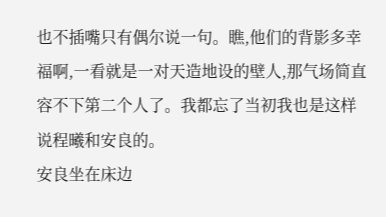也不插嘴只有偶尔说一句。瞧,他们的背影多幸福啊,一看就是一对天造地设的壁人,那气场简直容不下第二个人了。我都忘了当初我也是这样说程曦和安良的。
安良坐在床边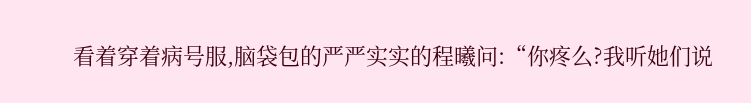看着穿着病号服,脑袋包的严严实实的程曦问:“你疼么?我听她们说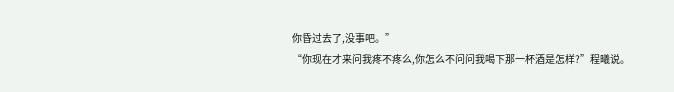你昏过去了,没事吧。”
“你现在才来问我疼不疼么,你怎么不问问我喝下那一杯酒是怎样?”程曦说。